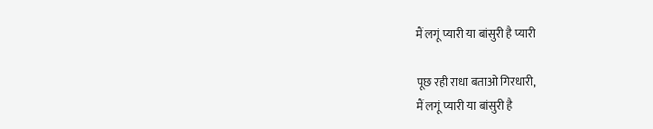मैं लगूं प्यारी या बांसुरी है प्यारी

पूछ रही राधा बताओ गिरधारी,
मैं लगूं प्यारी या बांसुरी है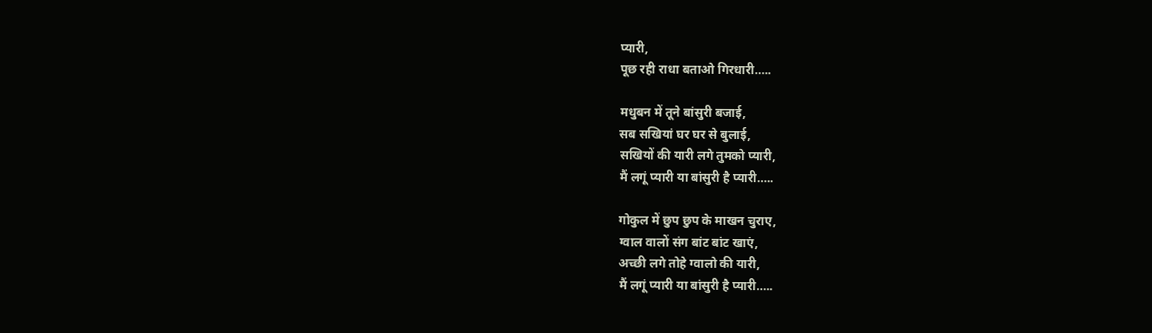प्यारी,
पूछ रही राधा बताओ गिरधारी…..

मधुबन में तूने बांसुरी बजाई,
सब सखियां घर घर से बुलाई,
सखियों की यारी लगे तुमको प्यारी,
मैं लगूं प्यारी या बांसुरी है प्यारी…..

गोकुल में छुप छुप के माखन चुराए,
ग्वाल वालों संग बांट बांट खाएं,
अच्छी लगे तोहे ग्वालो की यारी,
मैं लगूं प्यारी या बांसुरी है प्यारी…..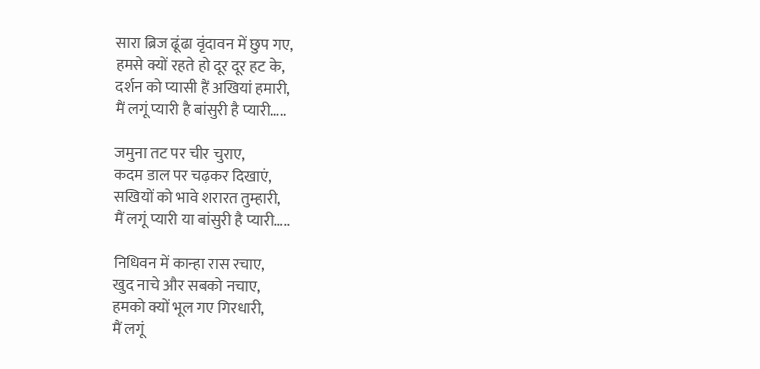सारा ब्रिज ढूंढा वृंदावन में छुप गए,
हमसे क्यों रहते हो दूर दूर हट के,
दर्शन को प्यासी हैं अखियां हमारी,
मैं लगूं प्यारी है बांसुरी है प्यारी…..

जमुना तट पर चीर चुराए,
कदम डाल पर चढ़कर दिखाएं,
सखियों को भावे शरारत तुम्हारी,
मैं लगूं प्यारी या बांसुरी है प्यारी…..

निधिवन में कान्हा रास रचाए,
खुद नाचे और सबको नचाए,
हमको क्यों भूल गए गिरधारी,
मैं लगूं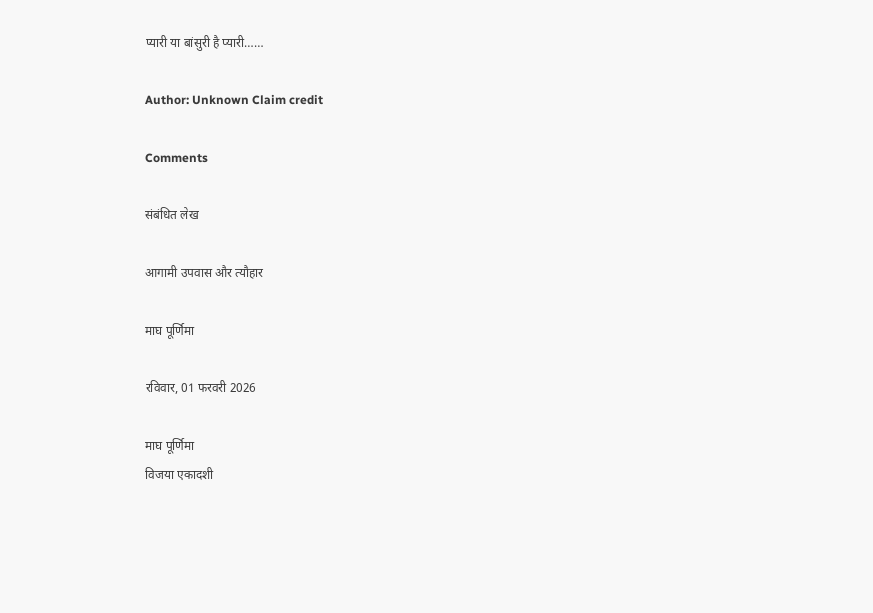प्यारी या बांसुरी है प्यारी……

Author: Unknown Claim credit

Comments

संबंधित लेख

आगामी उपवास और त्यौहार

माघ पूर्णिमा

रविवार, 01 फरवरी 2026

माघ पूर्णिमा
विजया एकादशी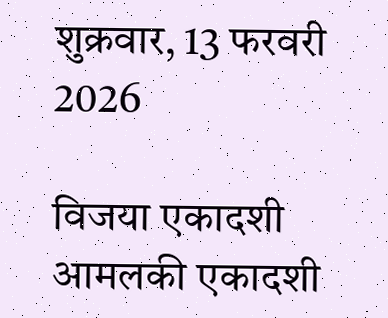शुक्रवार, 13 फरवरी 2026

विजया एकादशी
आमलकी एकादशी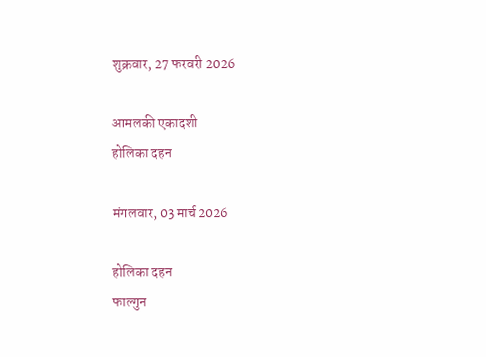शुक्रवार, 27 फरवरी 2026

आमलकी एकादशी
होलिका दहन

मंगलवार, 03 मार्च 2026

होलिका दहन
फाल्गुन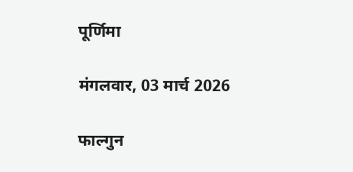पूर्णिमा

मंगलवार, 03 मार्च 2026

फाल्गुन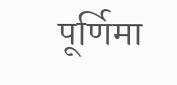पूर्णिमा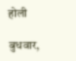होली

बुधवार,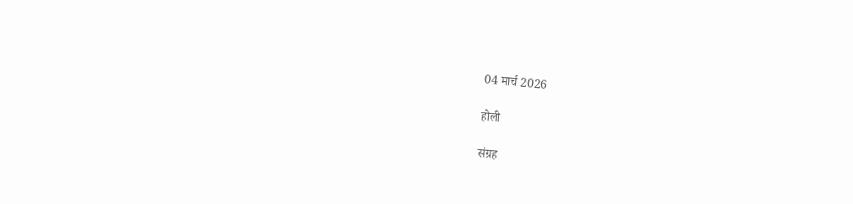04 मार्च 2026

होली

संग्रह